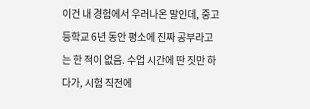이건 내 경험에서 우러나온 말인데, 중고등학교 6년 동안 평소에 진짜 공부라고는 한 적이 없음. 수업 시간에 딴 짓만 하다가, 시험 직전에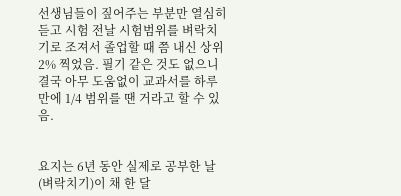선생님들이 짚어주는 부분만 열심히 듣고 시험 전날 시험범위를 벼락치기로 조져서 졸업할 때 쯤 내신 상위 2% 찍었음. 필기 같은 것도 없으니 결국 아무 도움없이 교과서를 하루만에 1/4 범위를 땐 거라고 할 수 있음.


요지는 6년 동안 실제로 공부한 날(벼락치기)이 채 한 달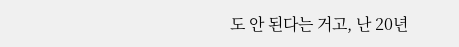도 안 된다는 거고, 난 20년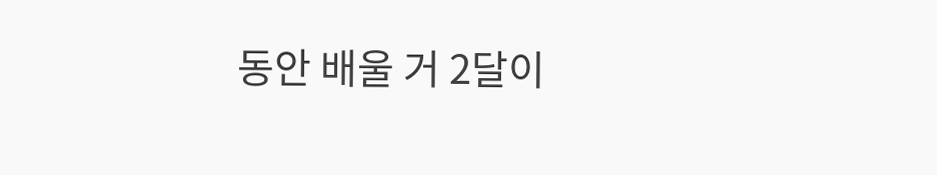동안 배울 거 2달이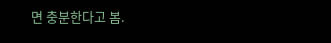면 충분한다고 봄.